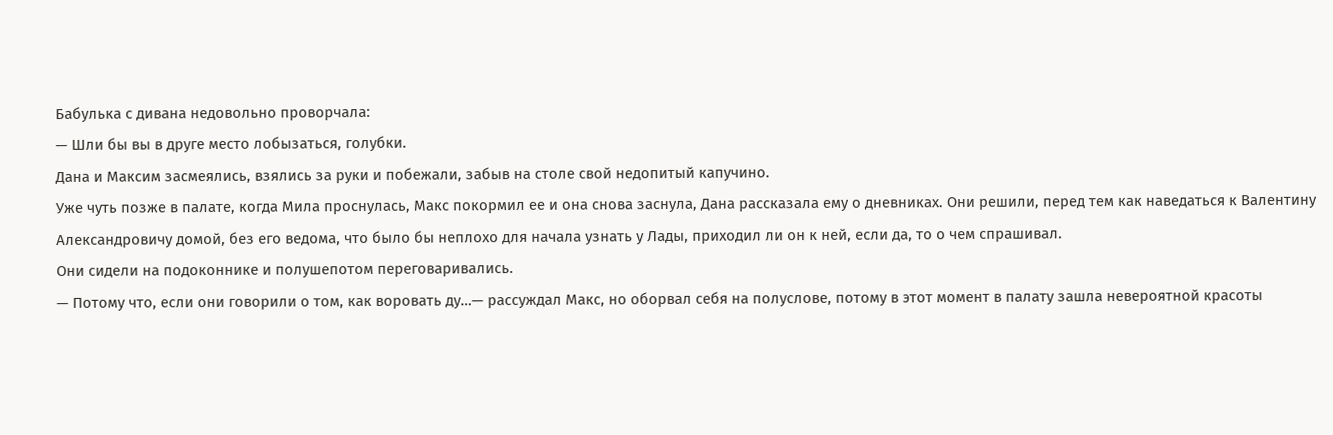Бабулька с дивана недовольно проворчала:
— Шли бы вы в друге место лобызаться, голубки.
Дана и Максим засмеялись, взялись за руки и побежали, забыв на столе свой недопитый капучино.
Уже чуть позже в палате, когда Мила проснулась, Макс покормил ее и она снова заснула, Дана рассказала ему о дневниках. Они решили, перед тем как наведаться к Валентину Александровичу домой, без его ведома, что было бы неплохо для начала узнать у Лады, приходил ли он к ней, если да, то о чем спрашивал.
Они сидели на подоконнике и полушепотом переговаривались.
— Потому что, если они говорили о том, как воровать ду…— рассуждал Макс, но оборвал себя на полуслове, потому в этот момент в палату зашла невероятной красоты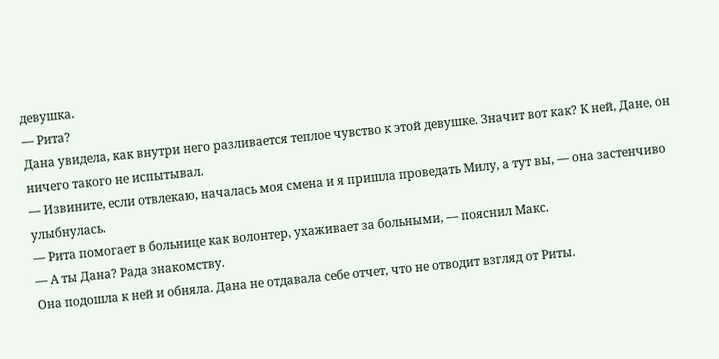девушка.
— Рита?
Дана увидела, как внутри него разливается теплое чувство к этой девушке. Значит вот как? К ней, Дане, он ничего такого не испытывал.
— Извините, если отвлекаю, началась моя смена и я пришла проведать Милу, а тут вы, — она застенчиво улыбнулась.
— Рита помогает в больнице как волонтер, ухаживает за больными, — пояснил Макс.
— А ты Дана? Рада знакомству.
Она подошла к ней и обняла. Дана не отдавала себе отчет, что не отводит взгляд от Риты.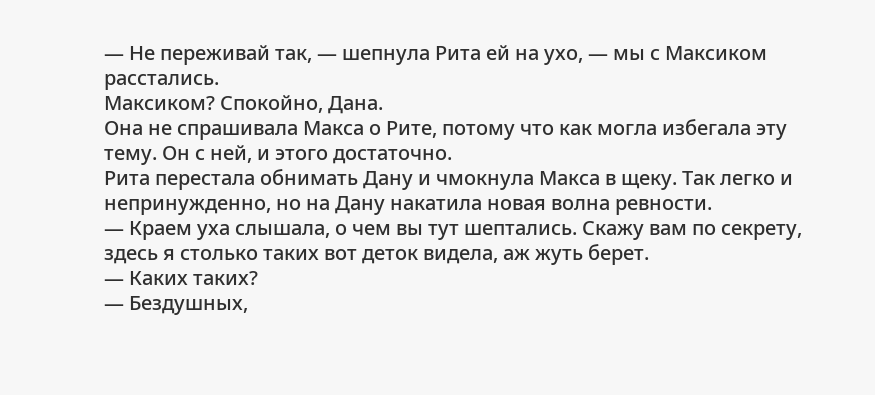— Не переживай так, — шепнула Рита ей на ухо, — мы с Максиком расстались.
Максиком? Спокойно, Дана.
Она не спрашивала Макса о Рите, потому что как могла избегала эту тему. Он с ней, и этого достаточно.
Рита перестала обнимать Дану и чмокнула Макса в щеку. Так легко и непринужденно, но на Дану накатила новая волна ревности.
— Краем уха слышала, о чем вы тут шептались. Скажу вам по секрету, здесь я столько таких вот деток видела, аж жуть берет.
— Каких таких?
— Бездушных,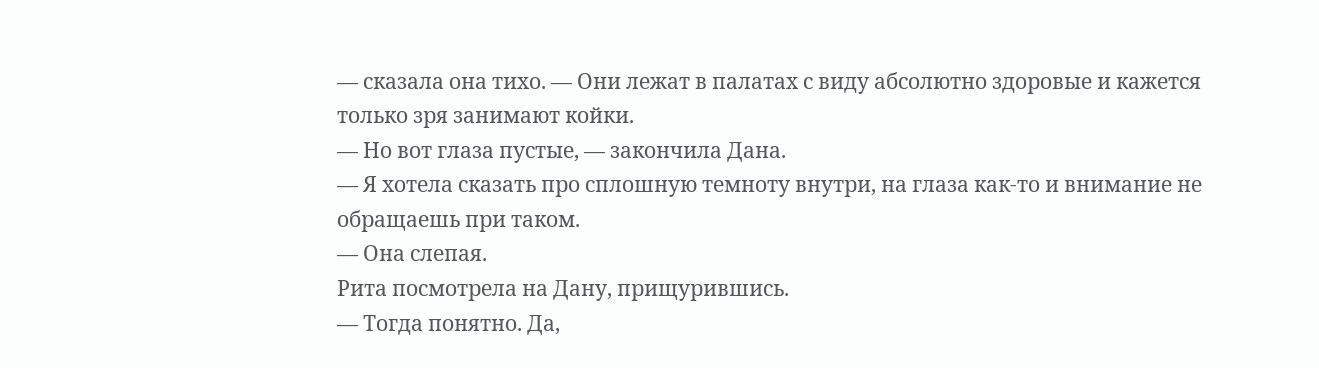— сказала она тихо. — Они лежат в палатах с виду абсолютно здоровые и кажется только зря занимают койки.
— Но вот глаза пустые, — закончила Дана.
— Я хотела сказать про сплошную темноту внутри, на глаза как-то и внимание не обращаешь при таком.
— Она слепая.
Рита посмотрела на Дану, прищурившись.
— Тогда понятно. Да,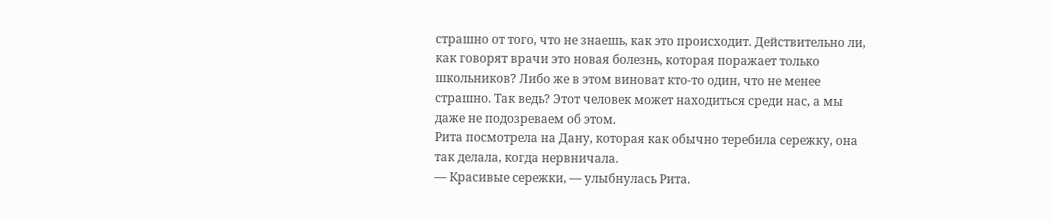страшно от того, что не знаешь, как это происходит. Действительно ли, как говорят врачи это новая болезнь, которая поражает только школьников? Либо же в этом виноват кто-то один, что не менее страшно. Так ведь? Этот человек может находиться среди нас, а мы даже не подозреваем об этом.
Рита посмотрела на Дану, которая как обычно теребила сережку, она так делала, когда нервничала.
— Красивые сережки, — улыбнулась Рита.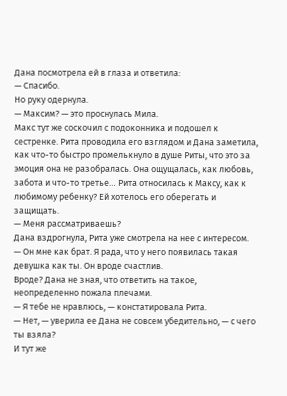Дана посмотрела ей в глаза и ответила:
— Спасибо.
Но руку одернула.
— Максим? — это проснулась Мила.
Макс тут же соскочил с подоконника и подошел к сестренке. Рита проводила его взглядом и Дана заметила, как что-то быстро промелькнуло в душе Риты, что это за эмоция она не разобралась. Она ощущалась, как любовь, забота и что-то третье… Рита относилась к Максу, как к любимому ребенку? Ей хотелось его оберегать и защищать.
— Меня рассматриваешь?
Дана вздрогнула, Рита уже смотрела на нее с интересом.
— Он мне как брат. Я рада, что у него появилась такая девушка как ты. Он вроде счастлив.
Вроде? Дана не зная, что ответить на такое, неопределенно пожала плечами.
— Я тебе не нравлюсь, — констатировала Рита.
— Нет, — уверила ее Дана не совсем убедительно, — с чего ты взяла?
И тут же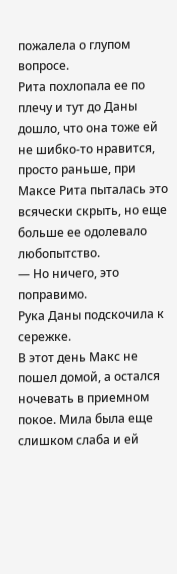пожалела о глупом вопросе.
Рита похлопала ее по плечу и тут до Даны дошло, что она тоже ей не шибко-то нравится, просто раньше, при Максе Рита пыталась это всячески скрыть, но еще больше ее одолевало любопытство.
— Но ничего, это поправимо.
Рука Даны подскочила к сережке.
В этот день Макс не пошел домой, а остался ночевать в приемном покое. Мила была еще слишком слаба и ей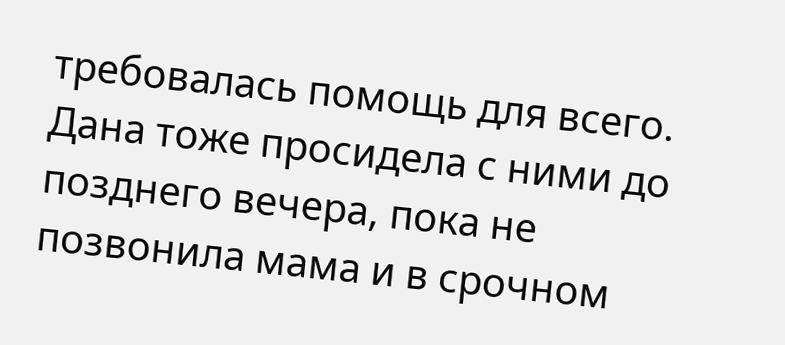требовалась помощь для всего. Дана тоже просидела с ними до позднего вечера, пока не позвонила мама и в срочном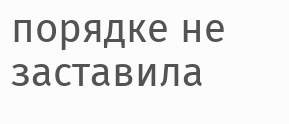порядке не заставила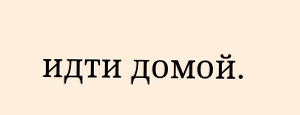идти домой.